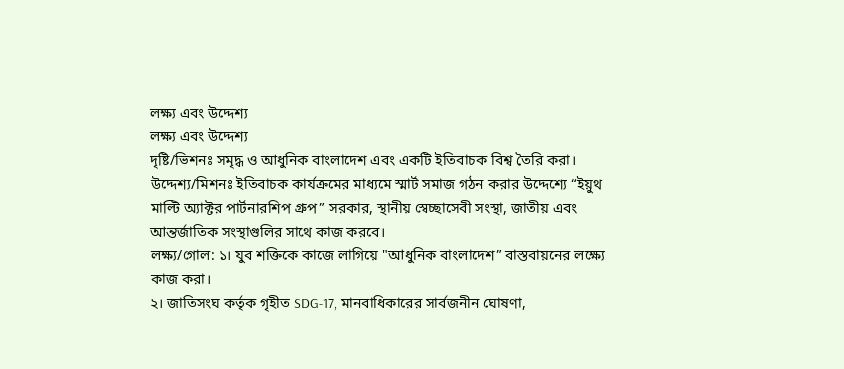লক্ষ্য এবং উদ্দেশ্য
লক্ষ্য এবং উদ্দেশ্য
দৃষ্টি/ভিশনঃ সমৃদ্ধ ও আধুনিক বাংলাদেশ এবং একটি ইতিবাচক বিশ্ব তৈরি করা।
উদ্দেশ্য/মিশনঃ ইতিবাচক কার্যক্রমের মাধ্যমে স্মার্ট সমাজ গঠন করার উদ্দেশ্যে “ইয়ুথ মাল্টি অ্যাক্টর পার্টনারশিপ গ্রুপ” সরকার, স্থানীয় স্বেচ্ছাসেবী সংস্থা, জাতীয় এবং আন্তর্জাতিক সংস্থাগুলির সাথে কাজ করবে।
লক্ষ্য/গোল: ১। যুব শক্তিকে কাজে লাগিয়ে "আধুনিক বাংলাদেশ” বাস্তবায়নের লক্ষ্যে কাজ করা।
২। জাতিসংঘ কর্তৃক গৃহীত SDG-17, মানবাধিকারের সার্বজনীন ঘোষণা,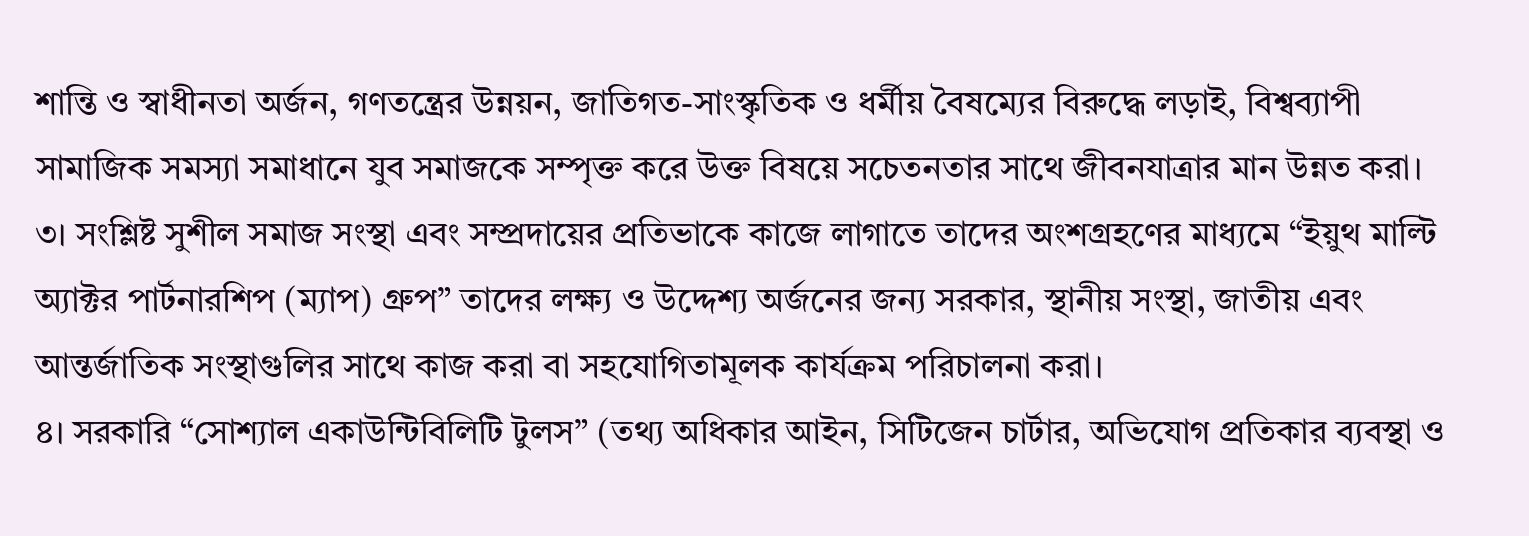শান্তি ও স্বাধীনতা অর্জন, গণতন্ত্রের উন্নয়ন, জাতিগত-সাংস্কৃতিক ও ধর্মীয় বৈষম্যের বিরুদ্ধে লড়াই, বিশ্বব্যাপী সামাজিক সমস্যা সমাধানে যুব সমাজকে সম্পৃক্ত করে উক্ত বিষয়ে সচেতনতার সাথে জীবনযাত্রার মান উন্নত করা।
৩। সংশ্লিষ্ট সুশীল সমাজ সংস্থা এবং সম্প্রদায়ের প্রতিভাকে কাজে লাগাতে তাদের অংশগ্রহণের মাধ্যমে “ইয়ুথ মাল্টি অ্যাক্টর পার্টনারশিপ (ম্যাপ) গ্রুপ” তাদের লক্ষ্য ও উদ্দেশ্য অর্জনের জন্য সরকার, স্থানীয় সংস্থা, জাতীয় এবং আন্তর্জাতিক সংস্থাগুলির সাথে কাজ করা বা সহযোগিতামূলক কার্যক্রম পরিচালনা করা।
৪। সরকারি “সোশ্যাল একাউন্টিবিলিটি টুলস” (তথ্য অধিকার আইন, সিটিজেন চার্টার, অভিযোগ প্রতিকার ব্যবস্থা ও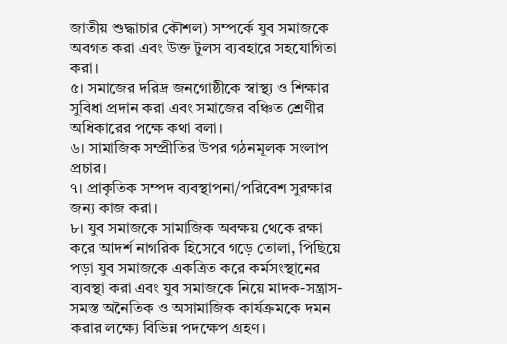জাতীয় শুদ্ধাচার কৌশল) সম্পর্কে যুব সমাজকে অবগত করা এবং উক্ত টুলস ব্যবহারে সহযোগিতা করা।
৫। সমাজের দরিদ্র জনগোষ্ঠীকে স্বাস্থ্য ও শিক্ষার সুবিধা প্রদান করা এবং সমাজের বঞ্চিত শ্রেণীর অধিকারের পক্ষে কথা বলা।
৬। সামাজিক সম্প্রীতির উপর গঠনমূলক সংলাপ প্রচার।
৭। প্রাকৃতিক সম্পদ ব্যবস্থাপনা/পরিবেশ সুরক্ষার জন্য কাজ করা।
৮। যুব সমাজকে সামাজিক অবক্ষয় থেকে রক্ষা করে আদর্শ নাগরিক হিসেবে গড়ে তোলা, পিছিয়ে পড়া যুব সমাজকে একত্রিত করে কর্মসংস্থানের ব্যবস্থা করা এবং যুব সমাজকে নিয়ে মাদক-সন্ত্রাস-সমস্ত অনৈতিক ও অসামাজিক কার্যক্রমকে দমন করার লক্ষ্যে বিভিন্ন পদক্ষেপ গ্রহণ।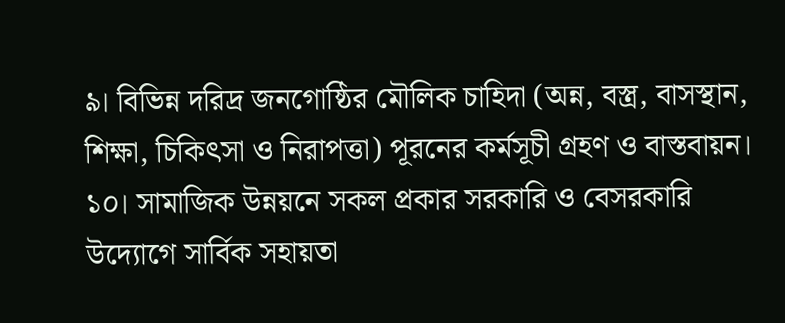৯। বিভিন্ন দরিদ্র জনগোষ্ঠির মৌলিক চাহিদা (অন্ন, বস্ত্র, বাসস্থান, শিক্ষা, চিকিৎসা ও নিরাপত্তা) পূরনের কর্মসূচী গ্রহণ ও বাস্তবায়ন।
১০। সামাজিক উন্নয়নে সকল প্রকার সরকারি ও বেসরকারি উদ্যোগে সার্বিক সহায়তা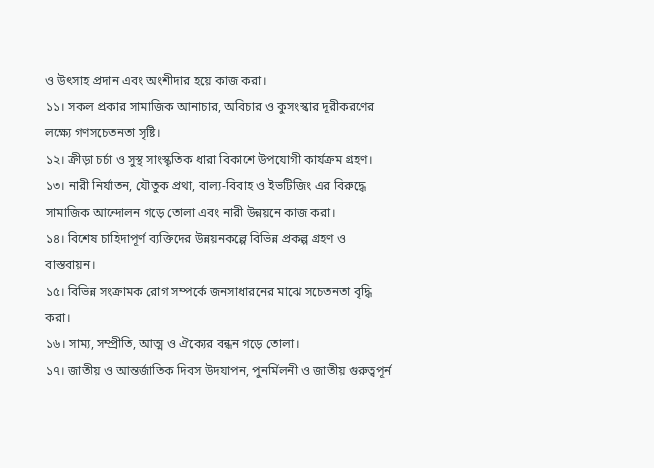ও উৎসাহ প্রদান এবং অংশীদার হয়ে কাজ করা।
১১। সকল প্রকার সামাজিক আনাচার, অবিচার ও কুসংস্কার দূরীকরণের লক্ষ্যে গণসচেতনতা সৃষ্টি।
১২। ক্রীড়া চর্চা ও সুস্থ সাংস্কৃতিক ধারা বিকাশে উপযোগী কার্যক্রম গ্রহণ।
১৩। নারী নির্যাতন, যৌতুক প্রথা, বাল্য-বিবাহ ও ইভটিজিং এর বিরুদ্ধে সামাজিক আন্দোলন গড়ে তোলা এবং নারী উন্নয়নে কাজ করা।
১৪। বিশেষ চাহিদাপূর্ণ ব্যক্তিদের উন্নয়নকল্পে বিভিন্ন প্রকল্প গ্রহণ ও বাস্তবায়ন।
১৫। বিভিন্ন সংক্রামক রোগ সম্পর্কে জনসাধারনের মাঝে সচেতনতা বৃদ্ধি করা।
১৬। সাম্য, সম্প্রীতি, আত্ম ও ঐক্যের বন্ধন গড়ে তোলা।
১৭। জাতীয় ও আন্তর্জাতিক দিবস উদযাপন, পুনর্মিলনী ও জাতীয় গুরুত্বপূর্ন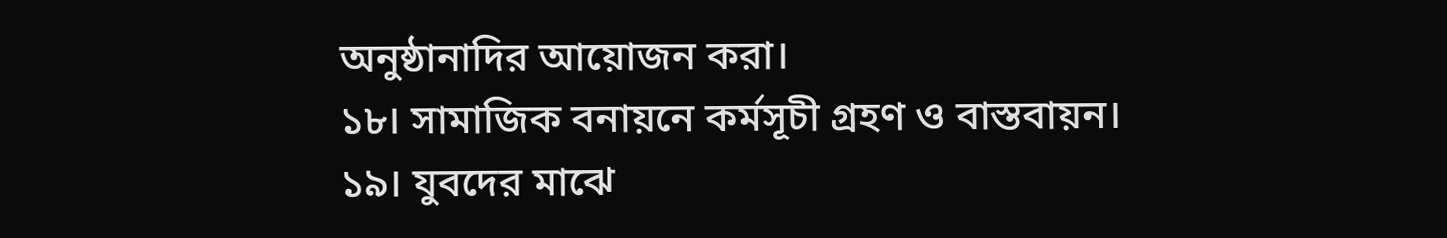অনুষ্ঠানাদির আয়োজন করা।
১৮। সামাজিক বনায়নে কর্মসূচী গ্রহণ ও বাস্তবায়ন।
১৯। যুবদের মাঝে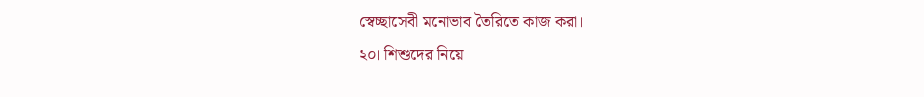স্বেচ্ছাসেবী মনোভাব তৈরিতে কাজ করা।
২০। শিশুদের নিয়ে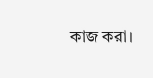কাজ করা।